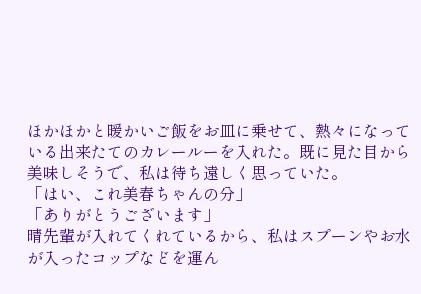ほかほかと暖かいご飯をお皿に乗せて、熱々になっている出来たてのカレールーを入れた。既に見た目から美味しそうで、私は待ち遠しく思っていた。
「はい、これ美春ちゃんの分」
「ありがとうございます」
晴先輩が入れてくれているから、私はスプーンやお水が入ったコップなどを運ん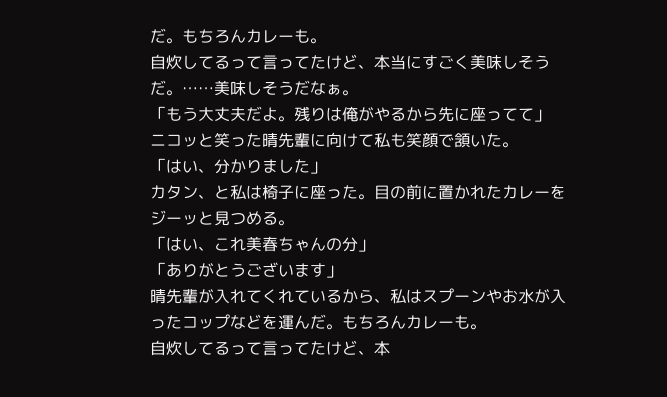だ。もちろんカレーも。
自炊してるって言ってたけど、本当にすごく美味しそうだ。……美味しそうだなぁ。
「もう大丈夫だよ。残りは俺がやるから先に座ってて」
ニコッと笑った晴先輩に向けて私も笑顔で頷いた。
「はい、分かりました」
カタン、と私は椅子に座った。目の前に置かれたカレーをジーッと見つめる。
「はい、これ美春ちゃんの分」
「ありがとうございます」
晴先輩が入れてくれているから、私はスプーンやお水が入ったコップなどを運んだ。もちろんカレーも。
自炊してるって言ってたけど、本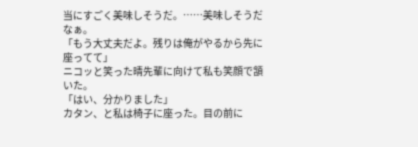当にすごく美味しそうだ。……美味しそうだなぁ。
「もう大丈夫だよ。残りは俺がやるから先に座ってて」
ニコッと笑った晴先輩に向けて私も笑顔で頷いた。
「はい、分かりました」
カタン、と私は椅子に座った。目の前に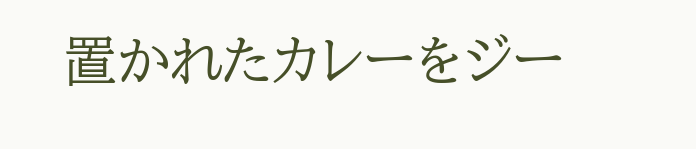置かれたカレーをジー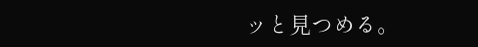ッと見つめる。